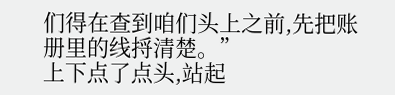们得在查到咱们头上之前,先把账册里的线捋清楚。”
上下点了点头,站起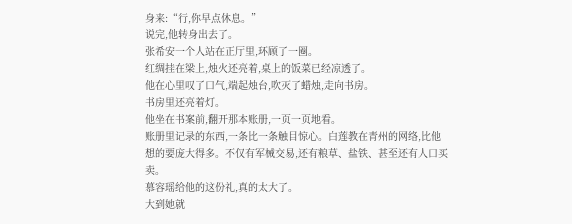身来:“行,你早点休息。”
说完,他转身出去了。
张希安一个人站在正厅里,环顾了一圈。
红绸挂在梁上,烛火还亮着,桌上的饭菜已经凉透了。
他在心里叹了口气,端起烛台,吹灭了蜡烛,走向书房。
书房里还亮着灯。
他坐在书案前,翻开那本账册,一页一页地看。
账册里记录的东西,一条比一条触目惊心。白莲教在青州的网络,比他想的要庞大得多。不仅有军械交易,还有粮草、盐铁、甚至还有人口买卖。
慕容瑶给他的这份礼,真的太大了。
大到她就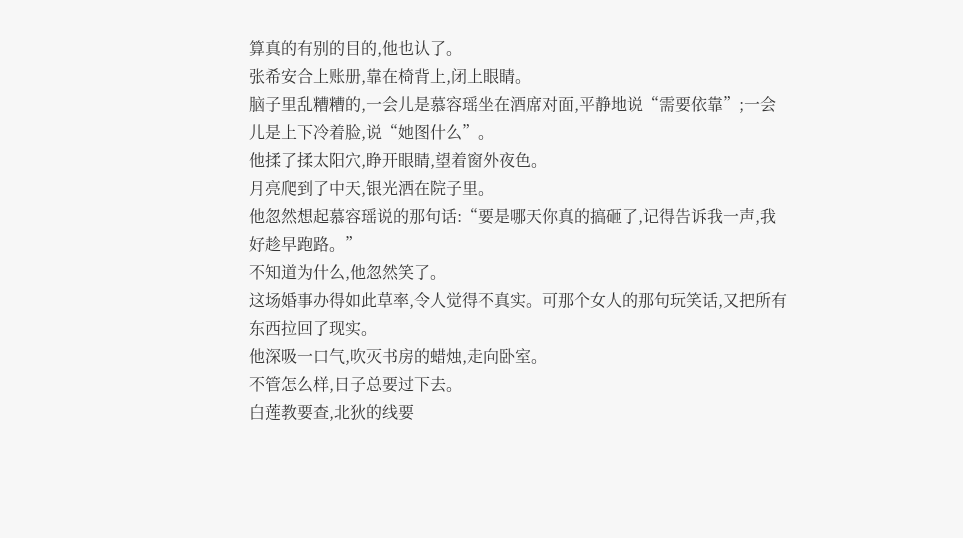算真的有别的目的,他也认了。
张希安合上账册,靠在椅背上,闭上眼睛。
脑子里乱糟糟的,一会儿是慕容瑶坐在酒席对面,平静地说“需要依靠”;一会儿是上下冷着脸,说“她图什么”。
他揉了揉太阳穴,睁开眼睛,望着窗外夜色。
月亮爬到了中天,银光洒在院子里。
他忽然想起慕容瑶说的那句话:“要是哪天你真的搞砸了,记得告诉我一声,我好趁早跑路。”
不知道为什么,他忽然笑了。
这场婚事办得如此草率,令人觉得不真实。可那个女人的那句玩笑话,又把所有东西拉回了现实。
他深吸一口气,吹灭书房的蜡烛,走向卧室。
不管怎么样,日子总要过下去。
白莲教要查,北狄的线要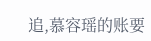追,慕容瑶的账要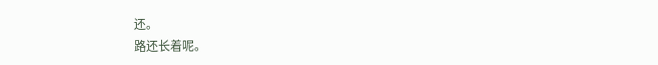还。
路还长着呢。